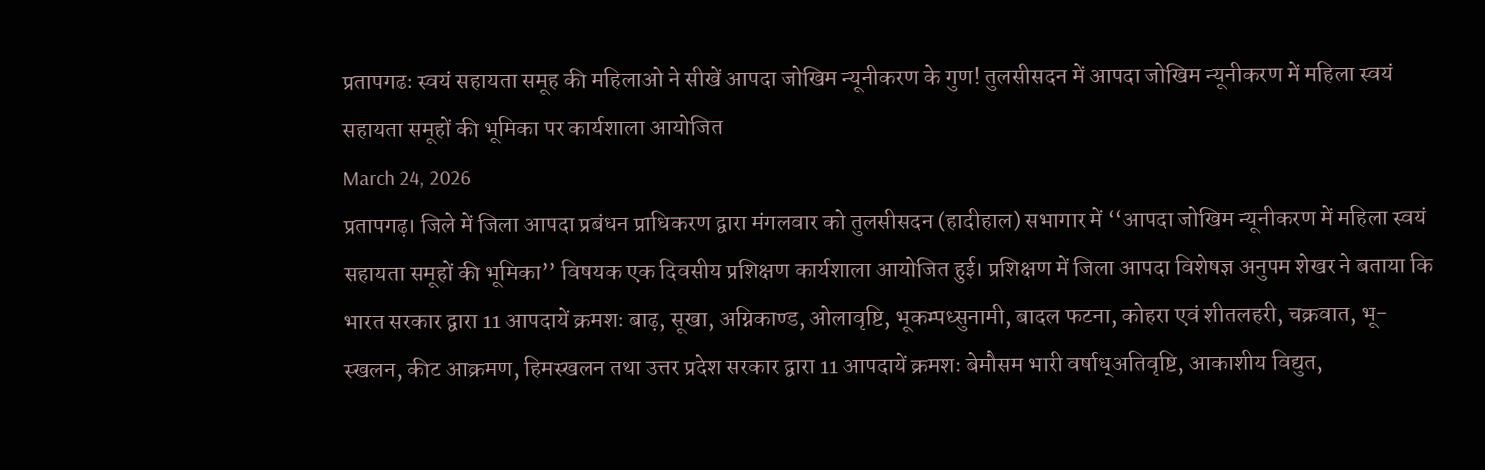प्रतापगढः स्वयं सहायता समूह की महिलाओ ने सीखें आपदा जोखिम न्यूनीकरण के गुण! तुलसीसदन में आपदा जोखिम न्यूनीकरण में महिला स्वयं सहायता समूहों की भूमिका पर कार्यशाला आयोजित
March 24, 2026
प्रतापगढ़। जिले में जिला आपदा प्रबंधन प्राधिकरण द्वारा मंगलवार को तुलसीसदन (हादीहाल) सभागार में ‘‘आपदा जोखिम न्यूनीकरण में महिला स्वयं सहायता समूहों की भूमिका’’ विषयक एक दिवसीय प्रशिक्षण कार्यशाला आयोजित हुई। प्रशिक्षण में जिला आपदा विशेषज्ञ अनुपम शेखर ने बताया कि भारत सरकार द्वारा 11 आपदायें क्रमशः बाढ़, सूखा, अग्निकाण्ड, ओलावृष्टि, भूकम्पध्सुनामी, बादल फटना, कोहरा एवं शीतलहरी, चक्रवात, भू-स्खलन, कीट आक्रमण, हिमस्खलन तथा उत्तर प्रदेश सरकार द्वारा 11 आपदायें क्रमशः बेमौसम भारी वर्षाध्अतिवृष्टि, आकाशीय विद्युत,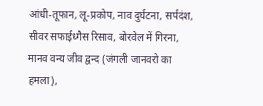आंधी-तूफान, लू-प्रकोप, नाव दुर्घटना, सर्पदंश, सीवर सफाईध्गैस रिसाव, बोरवेल में गिरना, मानव वन्य जीव द्वन्द (जंगली जानवरो का हमला),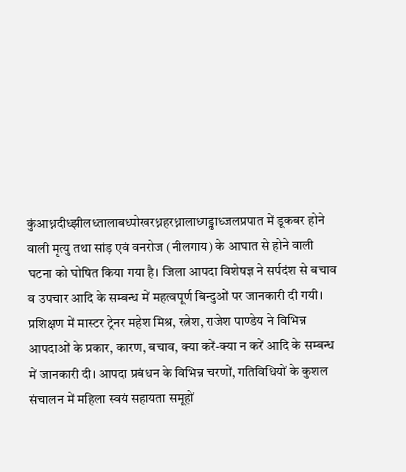कुंआध्नदीध्झीलध्तालाबध्पोखरध्नहरध्नालाध्गड्ढाध्जलप्रपात में डूकबर होने वाली मृत्यु तथा सांड़ एवं वनरोज (नीलगाय) के आघात से होने वाली घटना को घोषित किया गया है। जिला आपदा विशेषज्ञ ने सर्पदंश से बचाव व उपचार आदि के सम्बन्ध में महत्वपूर्ण बिन्दुओं पर जानकारी दी गयी। प्रशिक्षण में मास्टर ट्रेनर महेश मिश्र, रत्नेश, राजेश पाण्डेय ने विभिन्न आपदाओं के प्रकार, कारण, बचाव, क्या करें-क्या न करें आदि के सम्बन्ध में जानकारी दी। आपदा प्रबंधन के विभिन्न चरणों, गतिविधियों के कुशल संचालन में महिला स्वयं सहायता समूहों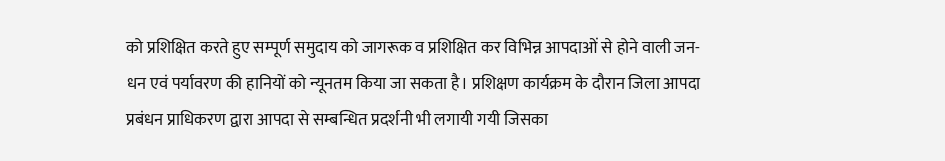को प्रशिक्षित करते हुए सम्पूर्ण समुदाय को जागरूक व प्रशिक्षित कर विभिन्न आपदाओं से होने वाली जन-धन एवं पर्यावरण की हानियों को न्यूनतम किया जा सकता है। प्रशिक्षण कार्यक्रम के दौरान जिला आपदा प्रबंधन प्राधिकरण द्वारा आपदा से सम्बन्धित प्रदर्शनी भी लगायी गयी जिसका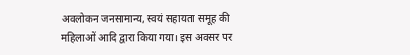अवलोकन जनसामान्य, स्वयं सहायता समूह की महिलाओं आदि द्वारा किया गया। इस अवसर पर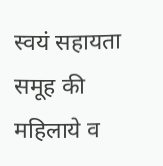स्वयं सहायता समूह की महिलाये व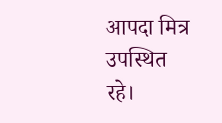आपदा मित्र उपस्थित रहे।